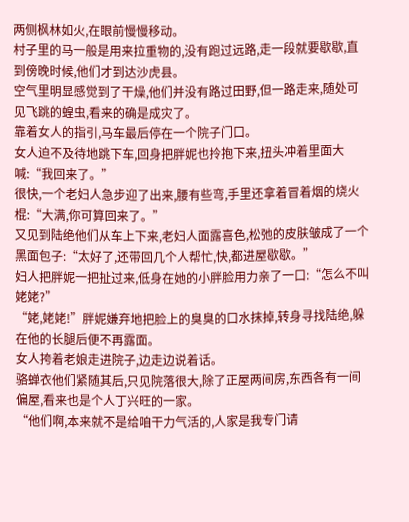两侧枫林如火,在眼前慢慢移动。
村子里的马一般是用来拉重物的,没有跑过远路,走一段就要歇歇,直到傍晚时候,他们才到达沙虎县。
空气里明显感觉到了干燥,他们并没有路过田野,但一路走来,随处可见飞跳的蝗虫,看来的确是成灾了。
靠着女人的指引,马车最后停在一个院子门口。
女人迫不及待地跳下车,回身把胖妮也拎抱下来,扭头冲着里面大喊:“我回来了。”
很快,一个老妇人急步迎了出来,腰有些弯,手里还拿着冒着烟的烧火棍:“大满,你可算回来了。”
又见到陆绝他们从车上下来,老妇人面露喜色,松弛的皮肤皱成了一个黑面包子:“太好了,还带回几个人帮忙,快,都进屋歇歇。”
妇人把胖妮一把扯过来,低身在她的小胖脸用力亲了一口:“怎么不叫姥姥?”
“姥,姥姥!”胖妮嫌弃地把脸上的臭臭的口水抹掉,转身寻找陆绝,躲在他的长腿后便不再露面。
女人挎着老娘走进院子,边走边说着话。
骆蝉衣他们紧随其后,只见院落很大,除了正屋两间房,东西各有一间偏屋,看来也是个人丁兴旺的一家。
“他们啊,本来就不是给咱干力气活的,人家是我专门请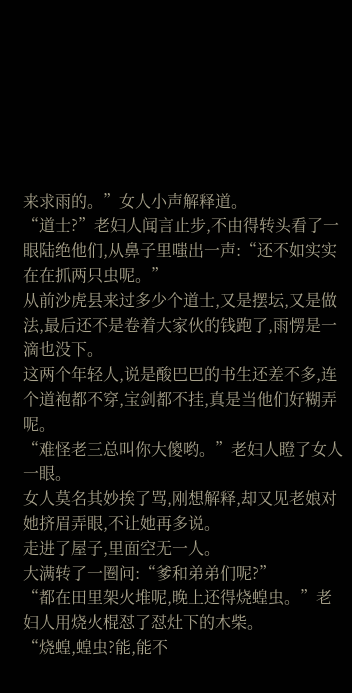来求雨的。”女人小声解释道。
“道士?”老妇人闻言止步,不由得转头看了一眼陆绝他们,从鼻子里嗤出一声:“还不如实实在在抓两只虫呢。”
从前沙虎县来过多少个道士,又是摆坛,又是做法,最后还不是卷着大家伙的钱跑了,雨愣是一滴也没下。
这两个年轻人,说是酸巴巴的书生还差不多,连个道袍都不穿,宝剑都不挂,真是当他们好糊弄呢。
“难怪老三总叫你大傻哟。”老妇人瞪了女人一眼。
女人莫名其妙挨了骂,刚想解释,却又见老娘对她挤眉弄眼,不让她再多说。
走进了屋子,里面空无一人。
大满转了一圈问:“爹和弟弟们呢?”
“都在田里架火堆呢,晚上还得烧蝗虫。”老妇人用烧火棍怼了怼灶下的木柴。
“烧蝗,蝗虫?能,能不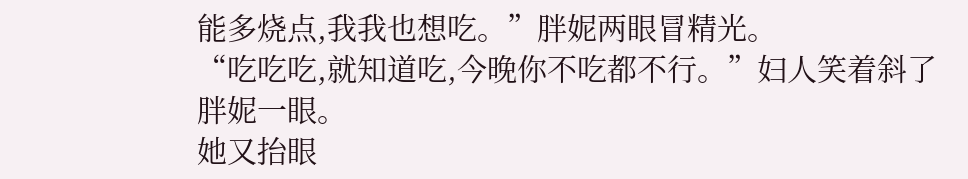能多烧点,我我也想吃。”胖妮两眼冒精光。
“吃吃吃,就知道吃,今晚你不吃都不行。”妇人笑着斜了胖妮一眼。
她又抬眼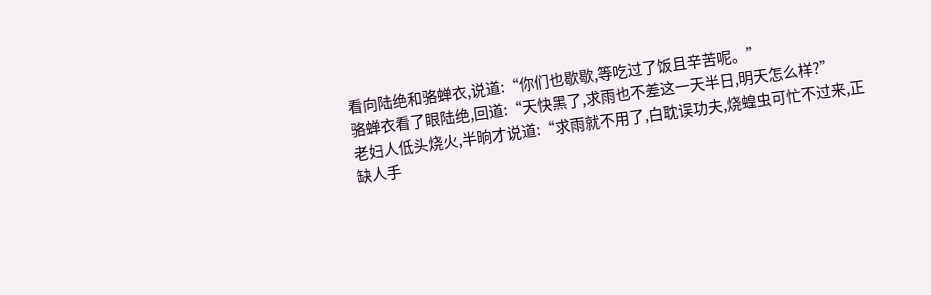看向陆绝和骆蝉衣,说道:“你们也歇歇,等吃过了饭且辛苦呢。”
骆蝉衣看了眼陆绝,回道:“天快黑了,求雨也不差这一天半日,明天怎么样?”
老妇人低头烧火,半晌才说道:“求雨就不用了,白耽误功夫,烧蝗虫可忙不过来,正缺人手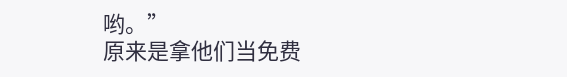哟。”
原来是拿他们当免费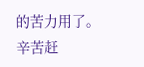的苦力用了。
辛苦赶